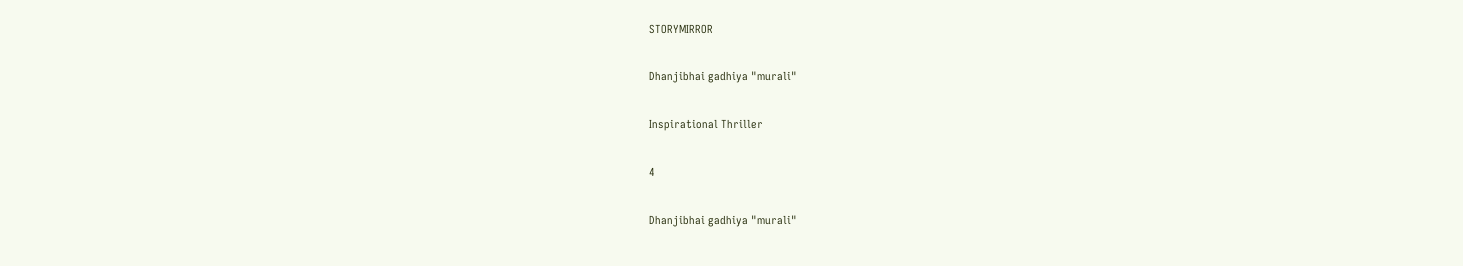STORYMIRROR

Dhanjibhai gadhiya "murali"

Inspirational Thriller

4

Dhanjibhai gadhiya "murali"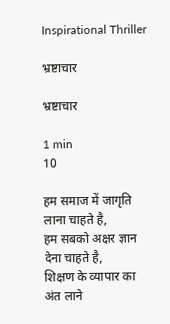Inspirational Thriller

भ्रष्टाचार

भ्रष्टाचार

1 min
10

हम समाज में जागृति लाना चाहते है,
हम सबको अक्षर ज्ञान देना चाहते है,
शिक्षण के व्यापार का अंत लाने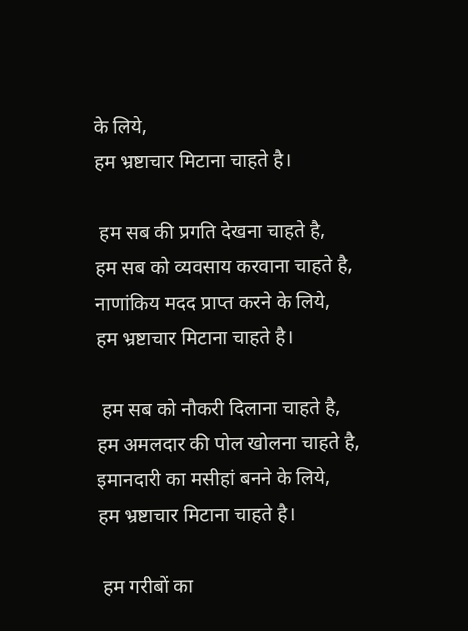के लिये,
हम भ्रष्टाचार मिटाना चाहते है।

 हम सब की प्रगति देखना चाहते है,
हम सब को व्यवसाय करवाना चाहते है,
नाणांकिय मदद प्राप्त करने के लिये,
हम भ्रष्टाचार मिटाना चाहते है।

 हम सब को नौकरी दिलाना चाहते है,
हम अमलदार की पोल खोलना चाहते है,
इमानदारी का मसीहां बनने के लिये,
हम भ्रष्टाचार मिटाना चाहते है।

 हम गरीबों का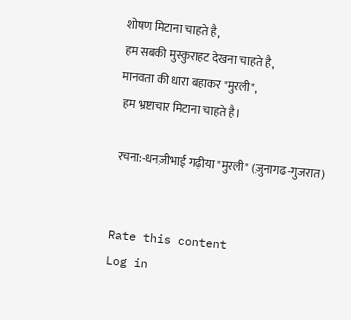शोषण मिटाना चाहते है,
हम सबकी मुस्कुराहट देखना चाहते है,
मानवता की धारा बहाकर "मुरली",
 हम भ्रष्टाचार मिटाना चाहते है।

 रचना:-धनज़ीभाई गढ़ीया "मुरली" (ज़ुनागढ-गुजरात)


Rate this content
Log in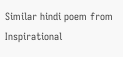Similar hindi poem from Inspirational